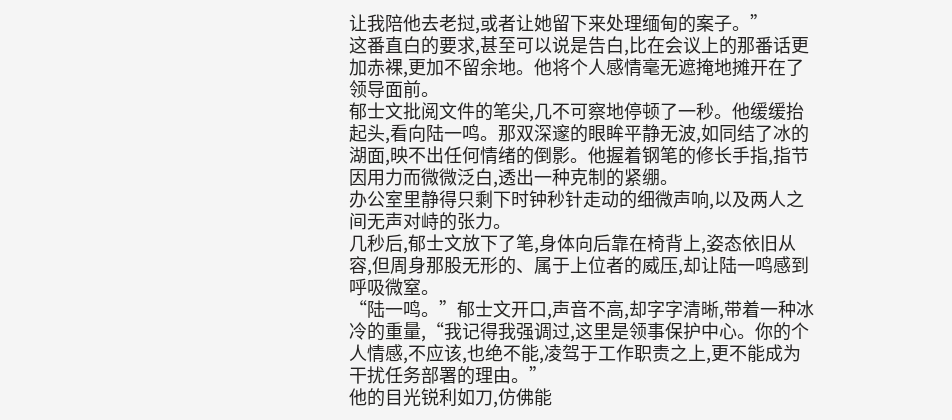让我陪他去老挝,或者让她留下来处理缅甸的案子。”
这番直白的要求,甚至可以说是告白,比在会议上的那番话更加赤裸,更加不留余地。他将个人感情毫无遮掩地摊开在了领导面前。
郁士文批阅文件的笔尖,几不可察地停顿了一秒。他缓缓抬起头,看向陆一鸣。那双深邃的眼眸平静无波,如同结了冰的湖面,映不出任何情绪的倒影。他握着钢笔的修长手指,指节因用力而微微泛白,透出一种克制的紧绷。
办公室里静得只剩下时钟秒针走动的细微声响,以及两人之间无声对峙的张力。
几秒后,郁士文放下了笔,身体向后靠在椅背上,姿态依旧从容,但周身那股无形的、属于上位者的威压,却让陆一鸣感到呼吸微窒。
“陆一鸣。”郁士文开口,声音不高,却字字清晰,带着一种冰冷的重量,“我记得我强调过,这里是领事保护中心。你的个人情感,不应该,也绝不能,凌驾于工作职责之上,更不能成为干扰任务部署的理由。”
他的目光锐利如刀,仿佛能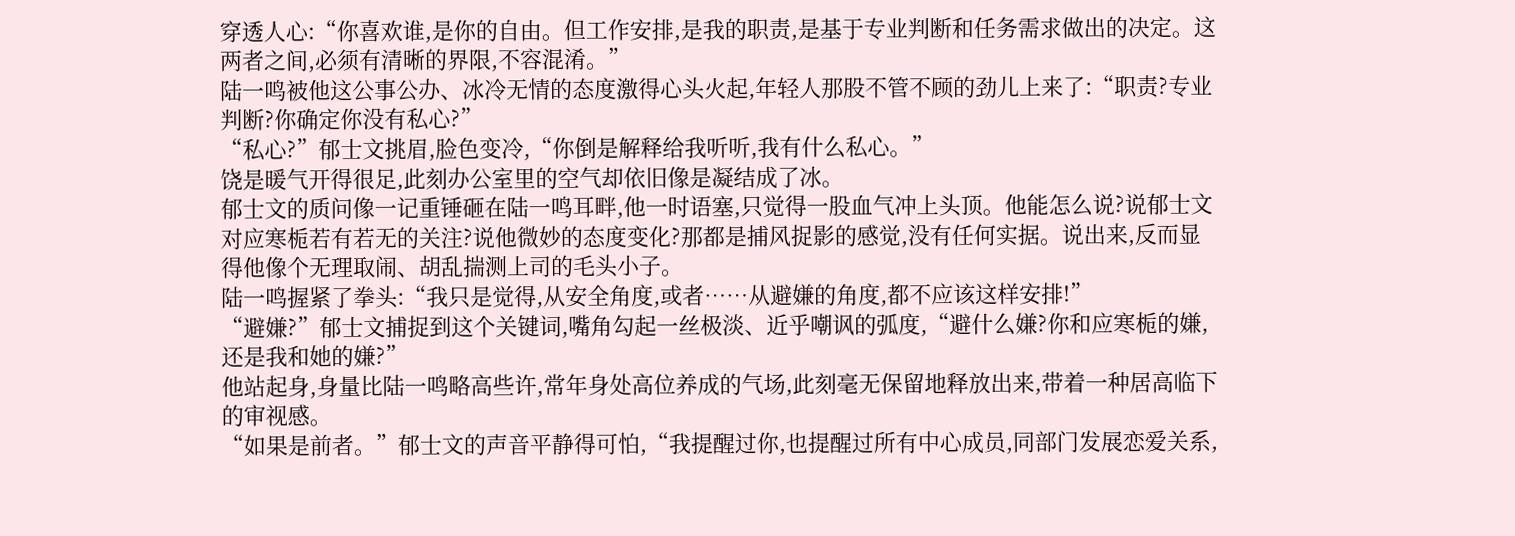穿透人心:“你喜欢谁,是你的自由。但工作安排,是我的职责,是基于专业判断和任务需求做出的决定。这两者之间,必须有清晰的界限,不容混淆。”
陆一鸣被他这公事公办、冰冷无情的态度激得心头火起,年轻人那股不管不顾的劲儿上来了:“职责?专业判断?你确定你没有私心?”
“私心?”郁士文挑眉,脸色变冷,“你倒是解释给我听听,我有什么私心。”
饶是暖气开得很足,此刻办公室里的空气却依旧像是凝结成了冰。
郁士文的质问像一记重锤砸在陆一鸣耳畔,他一时语塞,只觉得一股血气冲上头顶。他能怎么说?说郁士文对应寒栀若有若无的关注?说他微妙的态度变化?那都是捕风捉影的感觉,没有任何实据。说出来,反而显得他像个无理取闹、胡乱揣测上司的毛头小子。
陆一鸣握紧了拳头:“我只是觉得,从安全角度,或者……从避嫌的角度,都不应该这样安排!”
“避嫌?”郁士文捕捉到这个关键词,嘴角勾起一丝极淡、近乎嘲讽的弧度,“避什么嫌?你和应寒栀的嫌,还是我和她的嫌?”
他站起身,身量比陆一鸣略高些许,常年身处高位养成的气场,此刻毫无保留地释放出来,带着一种居高临下的审视感。
“如果是前者。”郁士文的声音平静得可怕,“我提醒过你,也提醒过所有中心成员,同部门发展恋爱关系,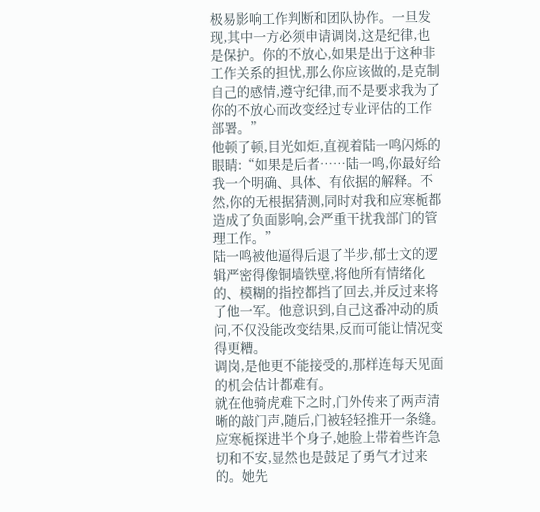极易影响工作判断和团队协作。一旦发现,其中一方必须申请调岗,这是纪律,也是保护。你的不放心,如果是出于这种非工作关系的担忧,那么你应该做的,是克制自己的感情,遵守纪律,而不是要求我为了你的不放心而改变经过专业评估的工作部署。”
他顿了顿,目光如炬,直视着陆一鸣闪烁的眼睛:“如果是后者……陆一鸣,你最好给我一个明确、具体、有依据的解释。不然,你的无根据猜测,同时对我和应寒栀都造成了负面影响,会严重干扰我部门的管理工作。”
陆一鸣被他逼得后退了半步,郁士文的逻辑严密得像铜墙铁壁,将他所有情绪化的、模糊的指控都挡了回去,并反过来将了他一军。他意识到,自己这番冲动的质问,不仅没能改变结果,反而可能让情况变得更糟。
调岗,是他更不能接受的,那样连每天见面的机会估计都难有。
就在他骑虎难下之时,门外传来了两声清晰的敲门声,随后,门被轻轻推开一条缝。
应寒栀探进半个身子,她脸上带着些许急切和不安,显然也是鼓足了勇气才过来的。她先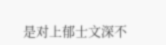是对上郁士文深不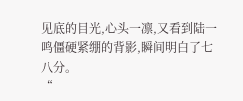见底的目光,心头一凛,又看到陆一鸣僵硬紧绷的背影,瞬间明白了七八分。
“